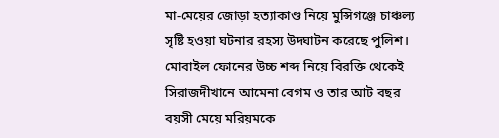মা-মেয়ের জোড়া হত্যাকাণ্ড নিয়ে মুন্সিগঞ্জে চাঞ্চল্য সৃষ্টি হওয়া ঘটনার রহস্য উদ্ঘাটন করেছে পুলিশ। মোবাইল ফোনের উচ্চ শব্দ নিয়ে বিরক্তি থেকেই সিরাজদীখানে আমেনা বেগম ও তার আট বছর বয়সী মেয়ে মরিয়মকে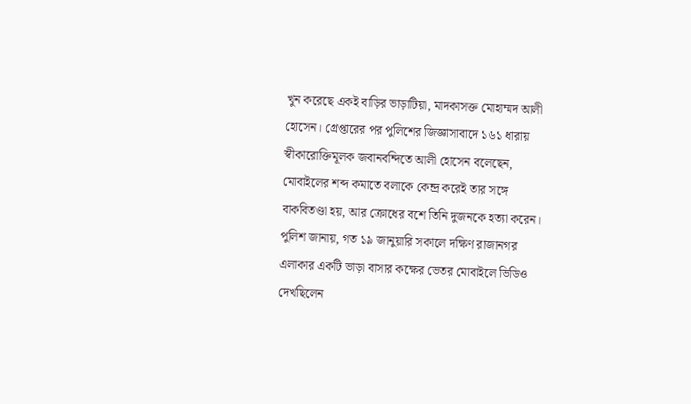খুন করেছে একই বাড়ির ভাড়াটিয়া, মাদকাসক্ত মোহাম্মদ আলী হোসেন। গ্রেপ্তারের পর পুলিশের জিজ্ঞাসাবাদে ১৬১ ধারায় স্বীকারোক্তিমূলক জবানবন্দিতে আলী হোসেন বলেছেন, মোবাইলের শব্দ কমাতে বলাকে কেন্দ্র করেই তার সঙ্গে বাকবিতণ্ডা হয়, আর ক্রোধের বশে তিনি দুজনকে হত্যা করেন।
পুলিশ জানায়, গত ১৯ জানুয়ারি সকালে দক্ষিণ রাজানগর এলাকার একটি ভাড়া বাসার কক্ষের ভেতর মোবাইলে ভিডিও দেখছিলেন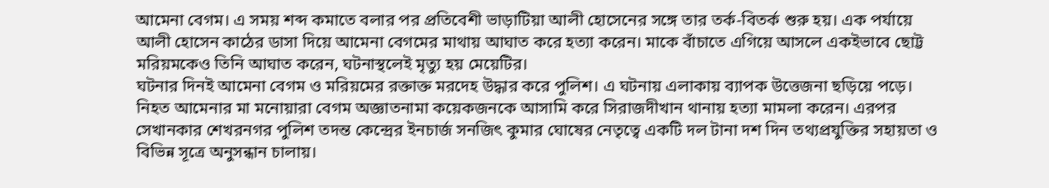আমেনা বেগম। এ সময় শব্দ কমাতে বলার পর প্রতিবেশী ভাড়াটিয়া আলী হোসেনের সঙ্গে তার তর্ক-বিতর্ক শুরু হয়। এক পর্যায়ে আলী হোসেন কাঠের ডাসা দিয়ে আমেনা বেগমের মাথায় আঘাত করে হত্যা করেন। মাকে বাঁচাতে এগিয়ে আসলে একইভাবে ছোট্ট মরিয়মকেও তিনি আঘাত করেন, ঘটনাস্থলেই মৃত্যু হয় মেয়েটির।
ঘটনার দিনই আমেনা বেগম ও মরিয়মের রক্তাক্ত মরদেহ উদ্ধার করে পুলিশ। এ ঘটনায় এলাকায় ব্যাপক উত্তেজনা ছড়িয়ে পড়ে। নিহত আমেনার মা মনোয়ারা বেগম অজ্ঞাতনামা কয়েকজনকে আসামি করে সিরাজদীখান থানায় হত্যা মামলা করেন। এরপর সেখানকার শেখরনগর পুলিশ তদন্ত কেন্দ্রের ইনচার্জ সনজিৎ কুমার ঘোষের নেতৃত্বে একটি দল টানা দশ দিন তথ্যপ্রযুক্তির সহায়তা ও বিভিন্ন সূত্রে অনুসন্ধান চালায়।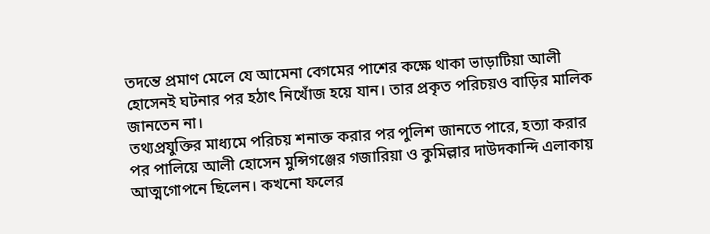তদন্তে প্রমাণ মেলে যে আমেনা বেগমের পাশের কক্ষে থাকা ভাড়াটিয়া আলী হোসেনই ঘটনার পর হঠাৎ নিখোঁজ হয়ে যান। তার প্রকৃত পরিচয়ও বাড়ির মালিক জানতেন না।
তথ্যপ্রযুক্তির মাধ্যমে পরিচয় শনাক্ত করার পর পুলিশ জানতে পারে, হত্যা করার পর পালিয়ে আলী হোসেন মুন্সিগঞ্জের গজারিয়া ও কুমিল্লার দাউদকান্দি এলাকায় আত্মগোপনে ছিলেন। কখনো ফলের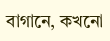বাগানে, কখনো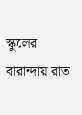স্কুলের বারান্দায় রাত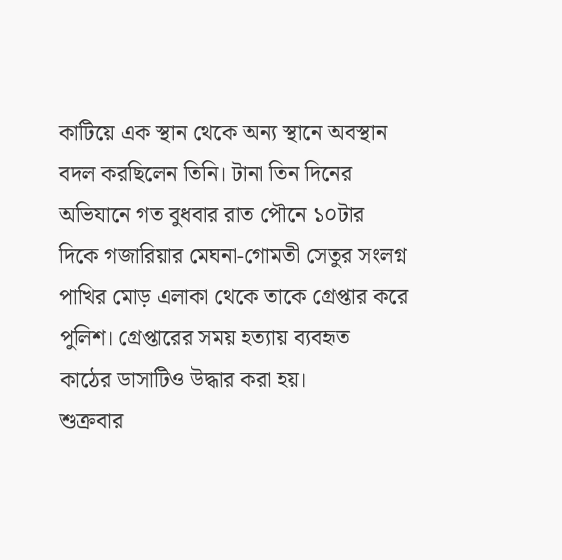কাটিয়ে এক স্থান থেকে অন্য স্থানে অবস্থান বদল করছিলেন তিনি। টানা তিন দিনের অভিযানে গত বুধবার রাত পৌনে ১০টার দিকে গজারিয়ার মেঘনা-গোমতী সেতুর সংলগ্ন পাখির মোড় এলাকা থেকে তাকে গ্রেপ্তার করে পুলিশ। গ্রেপ্তারের সময় হত্যায় ব্যবহৃত কাঠের ডাসাটিও উদ্ধার করা হয়।
শুক্রবার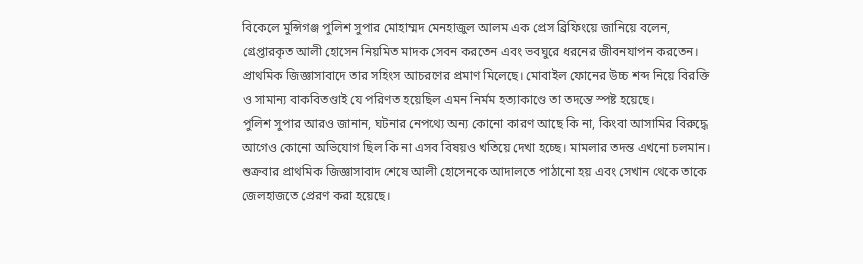বিকেলে মুন্সিগঞ্জ পুলিশ সুপার মোহাম্মদ মেনহাজুল আলম এক প্রেস ব্রিফিংয়ে জানিয়ে বলেন, গ্রেপ্তারকৃত আলী হোসেন নিয়মিত মাদক সেবন করতেন এবং ভবঘুরে ধরনের জীবনযাপন করতেন। প্রাথমিক জিজ্ঞাসাবাদে তার সহিংস আচরণের প্রমাণ মিলেছে। মোবাইল ফোনের উচ্চ শব্দ নিয়ে বিরক্তি ও সামান্য বাকবিতণ্ডাই যে পরিণত হয়েছিল এমন নির্মম হত্যাকাণ্ডে তা তদন্তে স্পষ্ট হয়েছে।
পুলিশ সুপার আরও জানান, ঘটনার নেপথ্যে অন্য কোনো কারণ আছে কি না, কিংবা আসামির বিরুদ্ধে আগেও কোনো অভিযোগ ছিল কি না এসব বিষয়ও খতিয়ে দেখা হচ্ছে। মামলার তদন্ত এখনো চলমান। শুক্রবার প্রাথমিক জিজ্ঞাসাবাদ শেষে আলী হোসেনকে আদালতে পাঠানো হয় এবং সেখান থেকে তাকে জেলহাজতে প্রেরণ করা হয়েছে।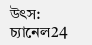উৎস: চ্যানেল24